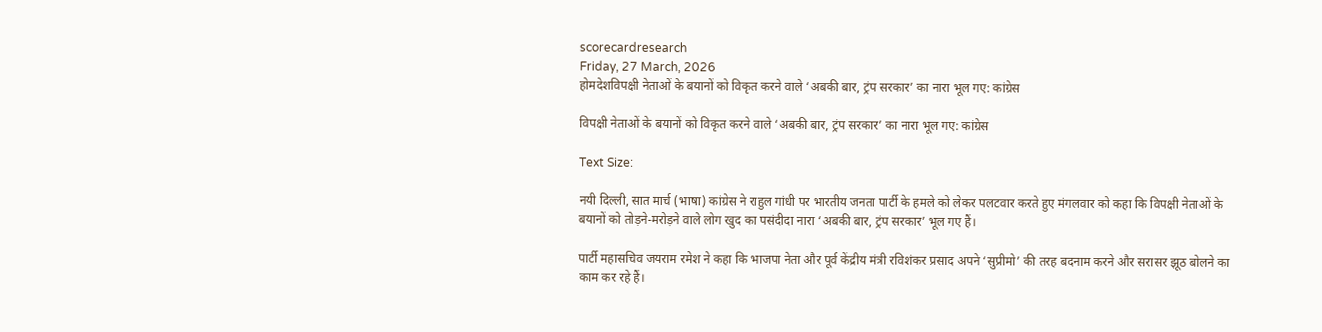scorecardresearch
Friday, 27 March, 2026
होमदेशविपक्षी नेताओं के बयानों को विकृत करने वाले ‘अबकी बार, ट्रंप सरकार’ का नारा भूल गए: कांग्रेस

विपक्षी नेताओं के बयानों को विकृत करने वाले ‘अबकी बार, ट्रंप सरकार’ का नारा भूल गए: कांग्रेस

Text Size:

नयी दिल्ली, सात मार्च (भाषा) कांग्रेस ने राहुल गांधी पर भारतीय जनता पार्टी के हमले को लेकर पलटवार करते हुए मंगलवार को कहा कि विपक्षी नेताओं के बयानों को तोड़ने-मरोड़ने वाले लोग खुद का पसंदीदा नारा ‘अबकी बार, ट्रंप सरकार’ भूल गए हैं।

पार्टी महासचिव जयराम रमेश ने कहा कि भाजपा नेता और पूर्व केंद्रीय मंत्री रविशंकर प्रसाद अपने ‘सुप्रीमो’ की तरह बदनाम करने और सरासर झूठ बोलने का काम कर रहे हैं।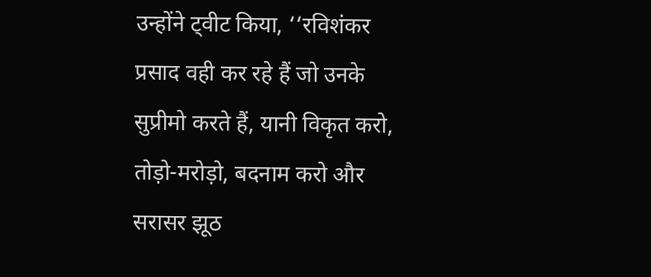उन्होंने ट्वीट किया, ‘‘रविशंकर प्रसाद वही कर रहे हैं जो उनके सुप्रीमो करते हैं, यानी विकृत करो, तोड़ो-मरोड़ो, बदनाम करो और सरासर झूठ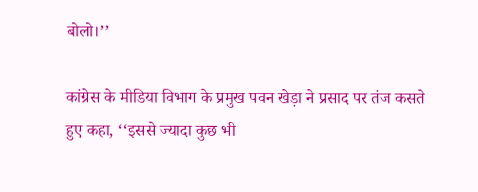बोलो।’’

कांग्रेस के मीडिया विभाग के प्रमुख पवन खेड़ा ने प्रसाद पर तंज कसते हुए कहा, ‘‘इससे ज्यादा कुछ भी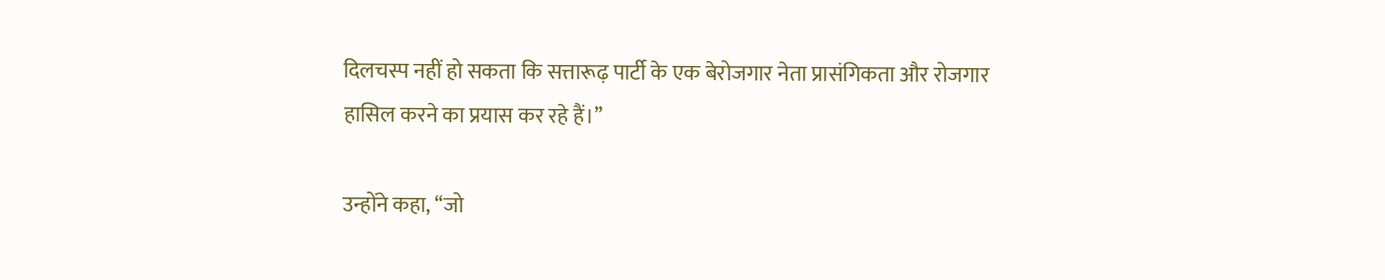दिलचस्प नहीं हो सकता कि सत्तारूढ़ पार्टी के एक बेरोजगार नेता प्रासंगिकता और रोजगार हासिल करने का प्रयास कर रहे हैं।’’

उन्होंने कहा, ‘‘जो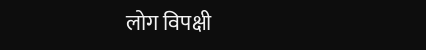लोग विपक्षी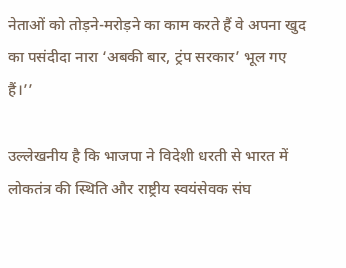नेताओं को तोड़ने-मरोड़ने का काम करते हैं वे अपना खुद का पसंदीदा नारा ‘अबकी बार, ट्रंप सरकार’ भूल गए हैं।’’

उल्लेखनीय है कि भाजपा ने विदेशी धरती से भारत में लोकतंत्र की स्थिति और राष्ट्रीय स्वयंसेवक संघ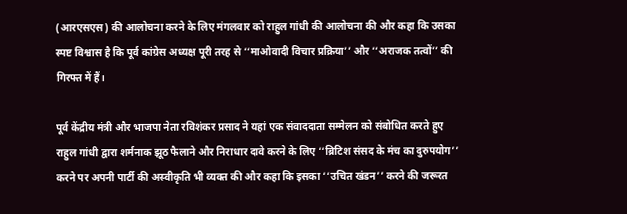(आरएसएस) की आलोचना करने के लिए मंगलवार को राहुल गांधी की आलोचना की और कहा कि उसका स्पष्ट विश्वास है कि पूर्व कांग्रेस अध्यक्ष पूरी तरह से ‘‘माओवादी विचार प्रक्रिया’’ और ‘‘अराजक तत्वों’’ की गिरफ्त में हैं।

पूर्व केंद्रीय मंत्री और भाजपा नेता रविशंकर प्रसाद ने यहां एक संवाददाता सम्मेलन को संबोधित करते हुए राहुल गांधी द्वारा शर्मनाक झूठ फैलाने और निराधार दावे करने के लिए ‘‘ब्रिटिश संसद के मंच का दुरुपयोग’’ करने पर अपनी पार्टी की अस्वीकृति भी व्यक्त की और कहा कि इसका ‘‘उचित खंडन’’ करने की जरूरत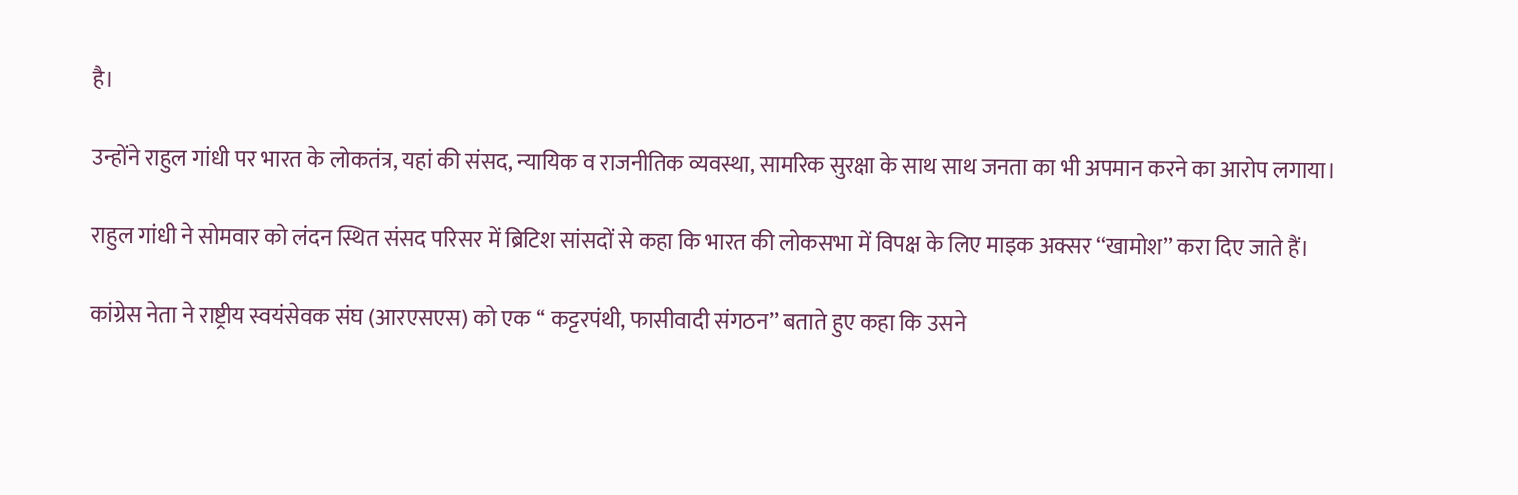है।

उन्होंने राहुल गांधी पर भारत के लोकतंत्र, यहां की संसद, न्यायिक व राजनीतिक व्यवस्था, सामरिक सुरक्षा के साथ साथ जनता का भी अपमान करने का आरोप लगाया।

राहुल गांधी ने सोमवार को लंदन स्थित संसद परिसर में ब्रिटिश सांसदों से कहा कि भारत की लोकसभा में विपक्ष के लिए माइक अक्सर ‘‘खामोश’’ करा दिए जाते हैं।

कांग्रेस नेता ने राष्ट्रीय स्वयंसेवक संघ (आरएसएस) को एक ‘‘ कट्टरपंथी, फासीवादी संगठन’’ बताते हुए कहा कि उसने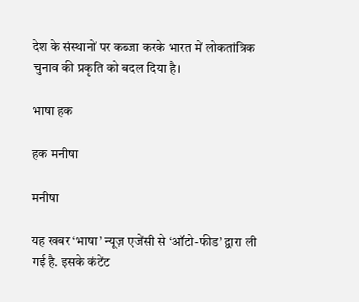देश के संस्थानों पर कब्जा करके भारत में लोकतांत्रिक चुनाव की प्रकृति को बदल दिया है।

भाषा हक

हक मनीषा

मनीषा

यह खबर ‘भाषा’ न्यूज़ एजेंसी से ‘ऑटो-फीड’ द्वारा ली गई है. इसके कंटेंट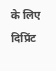के लिए दिप्रिंट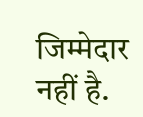जिम्मेदार नहीं है.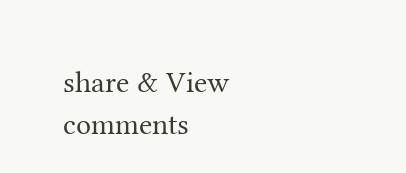share & View comments